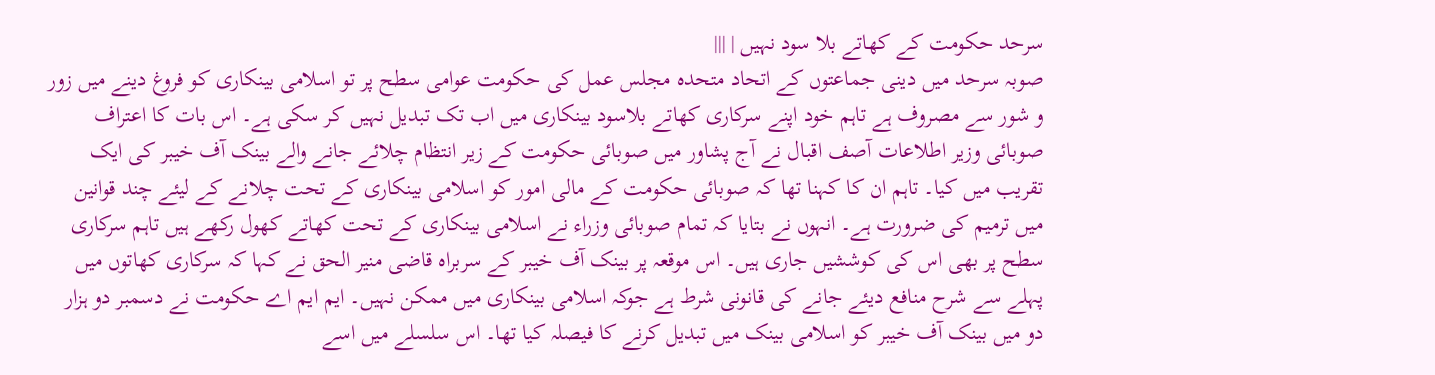سرحد حکومت کے کھاتے بلا سود نہیں | |||
صوبہ سرحد میں دینی جماعتوں کے اتحاد متحدہ مجلس عمل کی حکومت عوامی سطح پر تو اسلامی بینکاری کو فروغ دینے میں زور و شور سے مصروف ہے تاہم خود اپنے سرکاری کھاتے بلاسود بینکاری میں اب تک تبدیل نہیں کر سکی ہے۔ اس بات کا اعتراف صوبائی وزیر اطلاعات آصف اقبال نے آج پشاور میں صوبائی حکومت کے زیر انتظام چلائے جانے والے بینک آف خیبر کی ایک تقریب میں کیا۔ تاہم ان کا کہنا تھا کہ صوبائی حکومت کے مالی امور کو اسلامی بینکاری کے تحت چلانے کے لیئے چند قوانین میں ترمیم کی ضرورت ہے۔ انہوں نے بتایا کہ تمام صوبائی وزراء نے اسلامی بینکاری کے تحت کھاتے کھول رکھے ہیں تاہم سرکاری سطح پر بھی اس کی کوششیں جاری ہیں۔ اس موقعہ پر بینک آف خیبر کے سربراہ قاضی منیر الحق نے کہا کہ سرکاری کھاتوں میں پہلے سے شرح منافع دیئے جانے کی قانونی شرط ہے جوکہ اسلامی بینکاری میں ممکن نہیں۔ ایم ایم اے حکومت نے دسمبر دو ہزار دو میں بینک آف خیبر کو اسلامی بینک میں تبدیل کرنے کا فیصلہ کیا تھا۔ اس سلسلے میں اسے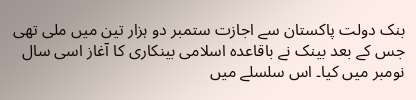بنک دولت پاکستان سے اجازت ستمبر دو ہزار تین میں ملی تھی جس کے بعد بینک نے باقاعدہ اسلامی بینکاری کا آغاز اسی سال نومبر میں کیا۔ اس سلسلے میں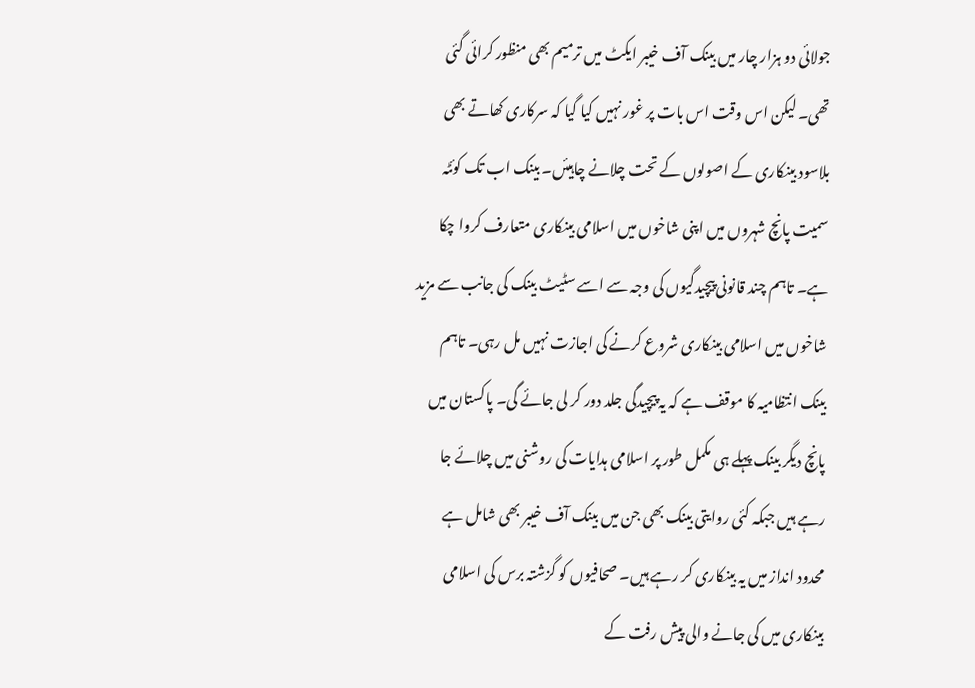جولائی دو ہزار چار میں بینک آف خیبر ایکٹ میں ترمیم بھی منظور کرائی گئی تھی۔ لیکن اس وقت اس بات پر غور نہیں کیا گیا کہ سرکاری کھاتے بھی بلاسود بینکاری کے اصولوں کے تحت چلانے چاہیئں۔ بینک اب تک کوئٹہ سمیت پانچ شہروں میں اپنی شاخوں میں اسلامی بینکاری متعارف کروا چکا ہے۔ تاہم چند قانونی پیچیدگیوں کی وجہ سے اسے سٹیٹ بینک کی جانب سے مزید شاخوں میں اسلامی بینکاری شروع کرنے کی اجازت نہیں مل رہی۔ تاہم بینک انتظامیہ کا موقف ہے کہ یہ پیچیدگی جلد دور کر لی جائے گی۔ پاکستان میں پانچ دیگر بینک پہلے ہی مکمل طور پر اسلامی ہدایات کی روشنی میں چلائے جا رہے ہیں جبکہ کئی روایتی بینک بھی جن میں بینک آف خیبر بھی شامل ہے محدود انداز میں یہ بینکاری کر رہے ہیں۔ صحافیوں کو گزشتہ برس کی اسلامی بینکاری میں کی جانے والی پیش رفت کے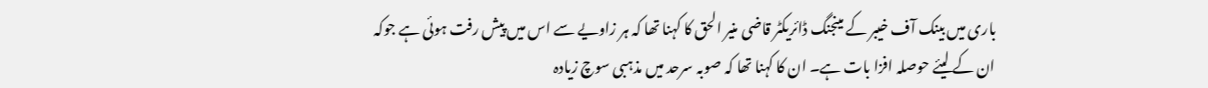باری میں بینک آف خیبر کے مینجنگ ڈائریکٹر قاضی منیر الحق کا کہنا تھا کہ ہر زاویے سے اس میں پیش رفت ہوئی ہے جوکہ ان کے لیئے حوصلہ افزا بات ہے۔ ان کا کہنا تھا کہ صوبہ سرحد میں مذہبی سوچ زیادہ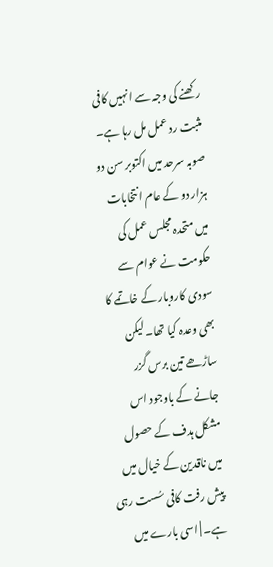رکھنے کی وجہ سے انہیں کافی مثبت رد عمل مل رہا ہے۔ صوبہ سرحد میں اکتوبر سن دو ہزار دو کے عام انتخابات میں متحدہ مجلس عمل کی حکومت نے عوام سے سودی کاروبار کے خاتمے کا بھی وعدہ کیا تھا۔ لیکن ساڑھے تین برس گزر جانے کے باوجود اس مشکل ہدف کے حصول میں ناقدین کے خیال میں پیش رفت کافی سُست رہی ہے۔ | اسی بارے میں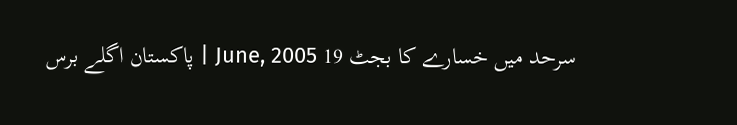سرحد میں خسارے کا بجٹ 19 June, 2005 | پاکستان اگلے برس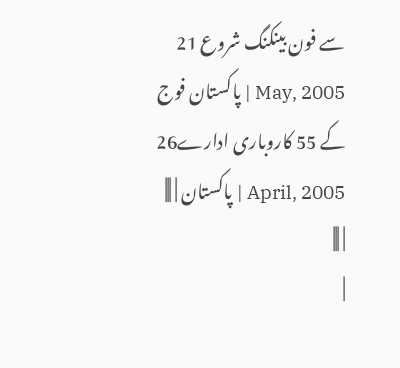سے فون بینکنگ شروع 21 May, 2005 | پاکستان فوج کے 55 کاروباری ادارے26 April, 2005 | پاکستان | |||
| |||
|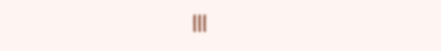|||